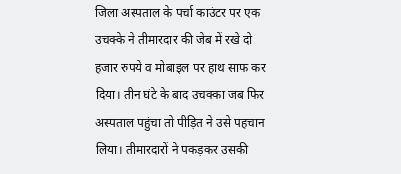जिला अस्पताल के पर्चा काउंटर पर एक उचक्के ने तीमारदार की जेब में रखे दो हजार रुपये व मोबाइल पर हाथ साफ कर दिया। तीन घंटे के बाद उचक्का जब फिर अस्पताल पहुंचा तो पीड़ित ने उसे पहचान लिया। तीमारदारों ने पकड़कर उसकी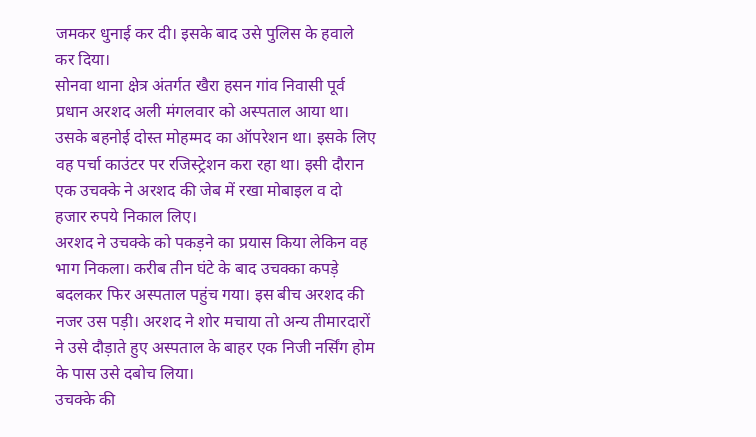जमकर धुनाई कर दी। इसके बाद उसे पुलिस के हवाले कर दिया।
सोनवा थाना क्षेत्र अंतर्गत खैरा हसन गांव निवासी पूर्व प्रधान अरशद अली मंगलवार को अस्पताल आया था। उसके बहनोई दोस्त मोहम्मद का ऑपरेशन था। इसके लिए वह पर्चा काउंटर पर रजिस्ट्रेशन करा रहा था। इसी दौरान एक उचक्के ने अरशद की जेब में रखा मोबाइल व दो हजार रुपये निकाल लिए।
अरशद ने उचक्के को पकड़ने का प्रयास किया लेकिन वह भाग निकला। करीब तीन घंटे के बाद उचक्का कपड़े बदलकर फिर अस्पताल पहुंच गया। इस बीच अरशद की नजर उस पड़ी। अरशद ने शोर मचाया तो अन्य तीमारदारों ने उसे दौड़ाते हुए अस्पताल के बाहर एक निजी नर्सिंग होम के पास उसे दबोच लिया।
उचक्के की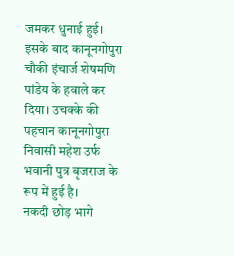जमकर धुनाई हुई। इसके बाद कानूनगोपुरा चौकी इंचार्ज शेषमणि पांडेय के हवाले कर दिया। उचक्के की पहचान कानूनगोपुरा निवासी महेश उर्फ भवानी पुत्र बृजराज के रूप में हुई है।
नकदी छोड़ भागे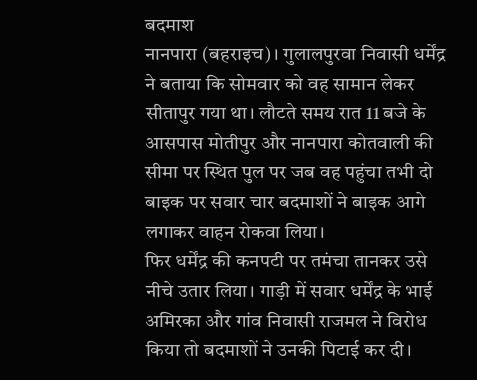बदमाश
नानपारा (बहराइच)। गुलालपुरवा निवासी धर्मेंद्र ने बताया कि सोमवार को वह सामान लेकर सीतापुर गया था। लौटते समय रात 11 बजे के आसपास मोतीपुर और नानपारा कोतवाली की सीमा पर स्थित पुल पर जब वह पहुंचा तभी दो बाइक पर सवार चार बदमाशों ने बाइक आगे लगाकर वाहन रोकवा लिया।
फिर धर्मेंद्र की कनपटी पर तमंचा तानकर उसे नीचे उतार लिया। गाड़ी में सवार धर्मेंद्र के भाई अमिरका और गांव निवासी राजमल ने विरोध किया तो बदमाशों ने उनकी पिटाई कर दी।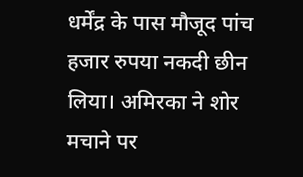धर्मेंद्र के पास मौजूद पांच हजार रुपया नकदी छीन लिया। अमिरका ने शोर मचाने पर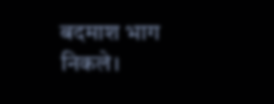बदमाश भाग निकले।